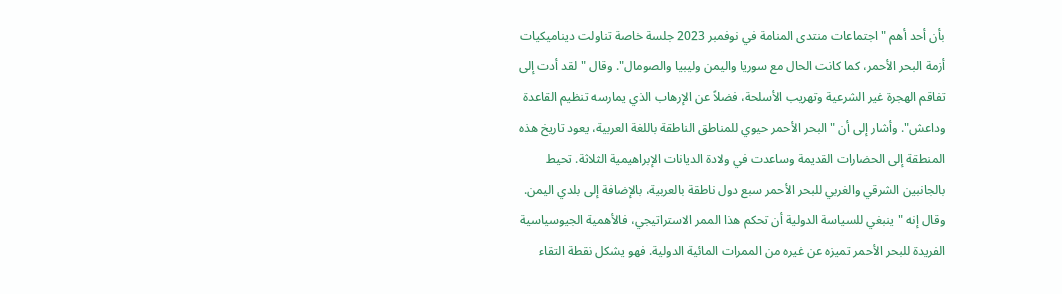بأن أحد أهم "اجتماعات منتدى المنامة في نوفمبر 2023 جلسة خاصة تناولت ديناميكيات أزمة البحر الأحمر، كما كانت الحال مع سوريا واليمن وليبيا والصومال". وقال "لقد أدت إلى تفاقم الهجرة غير الشرعية وتهريب الأسلحة، فضلاً عن الإرهاب الذي يمارسه تنظيم القاعدة وداعش". وأشار إلى أن "البحر الأحمر حيوي للمناطق الناطقة باللغة العربية، يعود تاريخ هذه المنطقة إلى الحضارات القديمة وساعدت في ولادة الديانات الإبراهيمية الثلاثة. تحيط بالجانبين الشرقي والغربي للبحر الأحمر سبع دول ناطقة بالعربية، بالإضافة إلى بلدي اليمن. وقال إنه "ينبغي للسياسة الدولية أن تحكم هذا الممر الاستراتيجي، فالأهمية الجيوسياسية الفريدة للبحر الأحمر تميزه عن غيره من الممرات المائية الدولية. فهو يشكل نقطة التقاء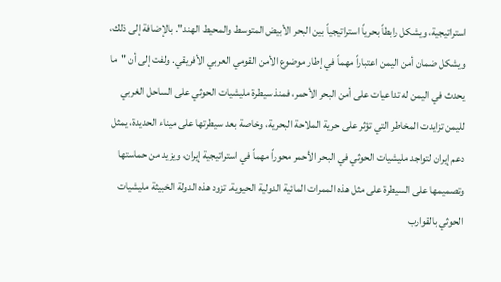استراتيجية، ويشكل رابطاً بحرياً استراتيجياً بين البحر الأبيض المتوسط والمحيط الهند". بالإضافة إلى ذلك، ويشكل ضمان أمن اليمن اعتباراً مهماً في إطار موضوع الأمن القومي العربي الأفريقي. ولفت إلى أن "ما يحدث في اليمن له تداعيات على أمن البحر الأحمر، فمنذ سيطرة مليشيات الحوثي على الساحل الغربي لليمن تزايدت المخاطر التي تؤثر على حرية الملاحة البحرية، وخاصة بعد سيطرتها على ميناء الحديدة، يمثل دعم إيران لتواجد مليشيات الحوثي في البحر الأحمر محوراً مهماً في استراتيجية إيران، ويزيد من حماستها وتصميمها على السيطرة على مثل هذه الممرات المائية الدولية الحيوية. تزود هذه الدولة الخبيثة مليشيات الحوثي بالقوارب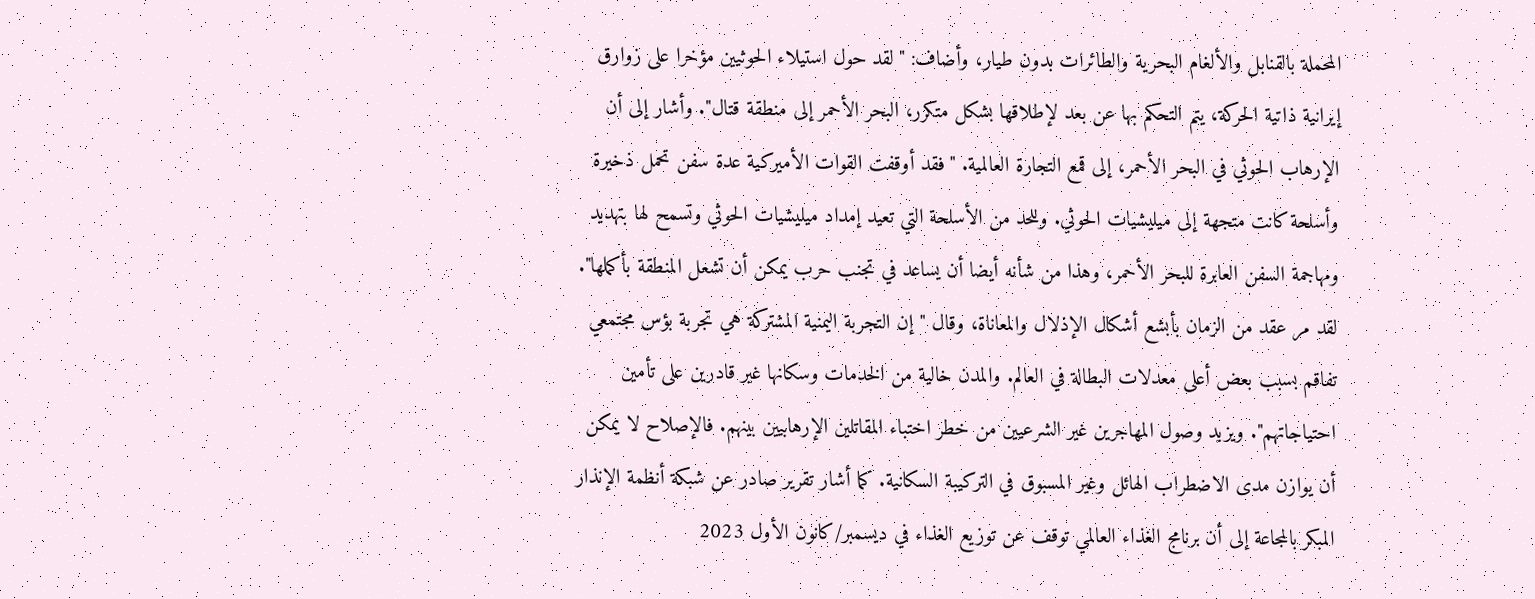المحملة بالقنابل والألغام البحرية والطائرات بدون طيار، وأضاف: "لقد حول استيلاء الحوثيين مؤخرا على زوارق إيرانية ذاتية الحركة، يتم التحكم بها عن بعد لإطلاقها بشكل متكرر، البحر الأحمر إلى منطقة قتال". وأشار إلى أن الإرهاب الحوثي في البحر الأحمر، إلى قمع التجارة العالمية. "فقد أوقفت القوات الأميركية عدة سفن تحمل ذخيرة وأسلحة كانت متجهة إلى ميليشيات الحوثي. وللحد من الأسلحة التي تعيد إمداد ميليشيات الحوثي وتسمح لها بتهديد ومهاجمة السفن العابرة للبحر الأحمر، وهذا من شأنه أيضا أن يساعد في تجنب حرب يمكن أن تشعل المنطقة بأكملها". لقد مر عقد من الزمان بأبشع أشكال الإذلال والمعاناة، وقال "إن التجربة اليمنية المشتركة هي تجربة بؤس مجتمعي تفاقم بسبب بعض أعلى معدلات البطالة في العالم. والمدن خالية من الخدمات وسكانها غير قادرين على تأمين احتياجاتهم". ويزيد وصول المهاجرين غير الشرعيين من خطر اختباء المقاتلين الإرهابيين بينهم. فالإصلاح لا يمكن أن يوازن مدى الاضطراب الهائل وغير المسبوق في التركيبة السكانية. كما أشار تقرير صادر عن شبكة أنظمة الإنذار المبكر بالمجاعة إلى أن برنامج الغذاء العالمي توقف عن توزيع الغذاء في ديسمبر/كانون الأول 2023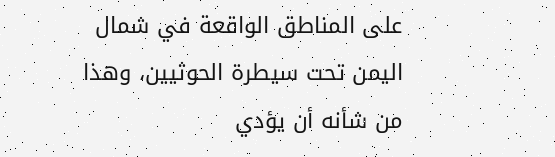على المناطق الواقعة في شمال اليمن تحت سيطرة الحوثيين، وهذا من شأنه أن يؤدي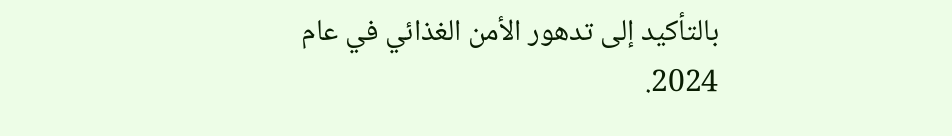بالتأكيد إلى تدهور الأمن الغذائي في عام 2024.